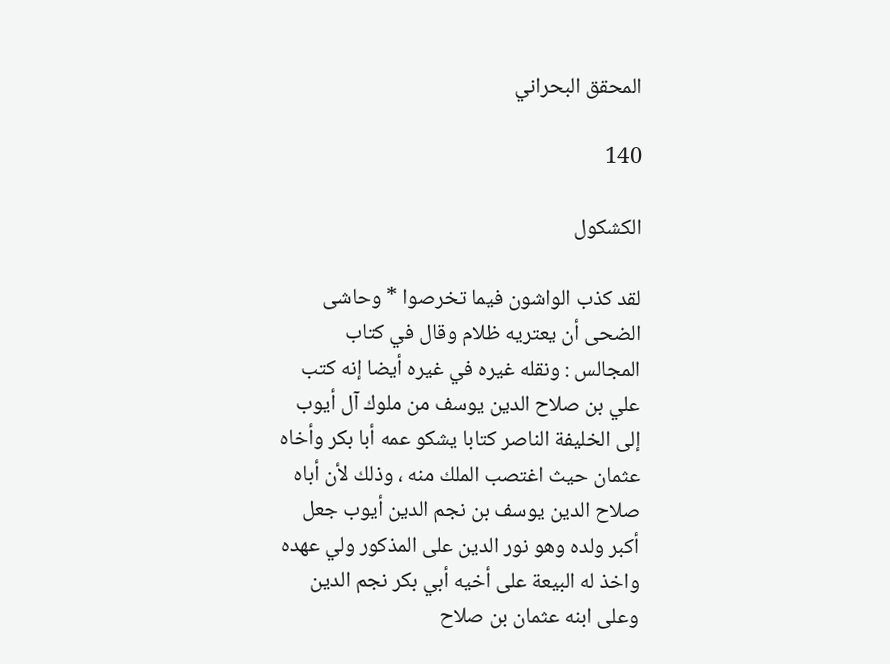المحقق البحراني

140

الكشكول

لقد كذب الواشون فيما تخرصوا * وحاشى الضحى أن يعتريه ظلام وقال في كتاب المجالس : ونقله غيره في غيره أيضا إنه كتب علي بن صلاح الدين يوسف من ملوك آل أيوب إلى الخليفة الناصر كتابا يشكو عمه أبا بكر وأخاه عثمان حيث اغتصب الملك منه ، وذلك لأن أباه صلاح الدين يوسف بن نجم الدين أيوب جعل أكبر ولده وهو نور الدين على المذكور ولي عهده واخذ له البيعة على أخيه أبي بكر نجم الدين وعلى ابنه عثمان بن صلاح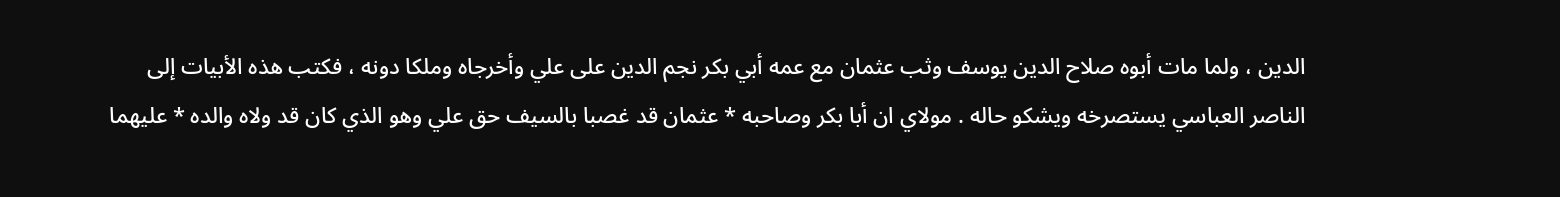الدين ، ولما مات أبوه صلاح الدين يوسف وثب عثمان مع عمه أبي بكر نجم الدين على علي وأخرجاه وملكا دونه ، فكتب هذه الأبيات إلى الناصر العباسي يستصرخه ويشكو حاله . مولاي ان أبا بكر وصاحبه * عثمان قد غصبا بالسيف حق علي وهو الذي كان قد ولاه والده * عليهما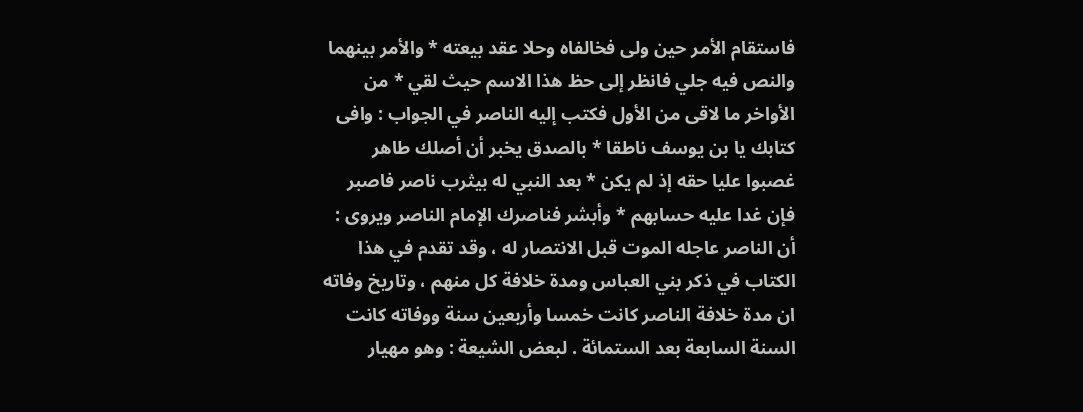فاستقام الأمر حين ولى فخالفاه وحلا عقد بيعته * والأمر بينهما والنص فيه جلي فانظر إلى حظ هذا الاسم حيث لقي * من الأواخر ما لاقى من الأول فكتب إليه الناصر في الجواب : وافى كتابك يا بن يوسف ناطقا * بالصدق يخبر أن أصلك طاهر غصبوا عليا حقه إذ لم يكن * بعد النبي له بيثرب ناصر فاصبر فإن غدا عليه حسابهم * وأبشر فناصرك الإمام الناصر ويروى : أن الناصر عاجله الموت قبل الانتصار له ، وقد تقدم في هذا الكتاب في ذكر بني العباس ومدة خلافة كل منهم ، وتاريخ وفاته ان مدة خلافة الناصر كانت خمسا وأربعين سنة ووفاته كانت السنة السابعة بعد الستمائة . لبعض الشيعة : وهو مهيار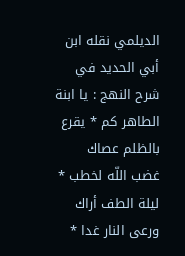الديلمي نقله ابن أبي الحديد في شرح النهج : يا ابنة الطاهر كم * يقرع بالظلم عصاك غضب اللّه لخطب * ليلة الطف أراك ورعى النار غدا *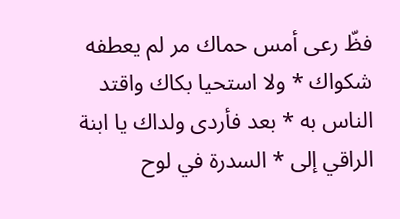فظّ رعى أمس حماك مر لم يعطفه شكواك * ولا استحيا بكاك واقتد الناس به * بعد فأردى ولداك يا ابنة الراقي إلى * السدرة في لوح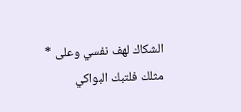الشكاك لهف نفسي وعلى * مثلك فلتبك البواكي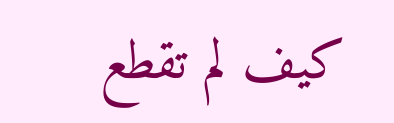كيف لم تقطع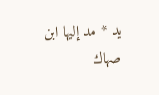يد * مد إليها ابن صهاك